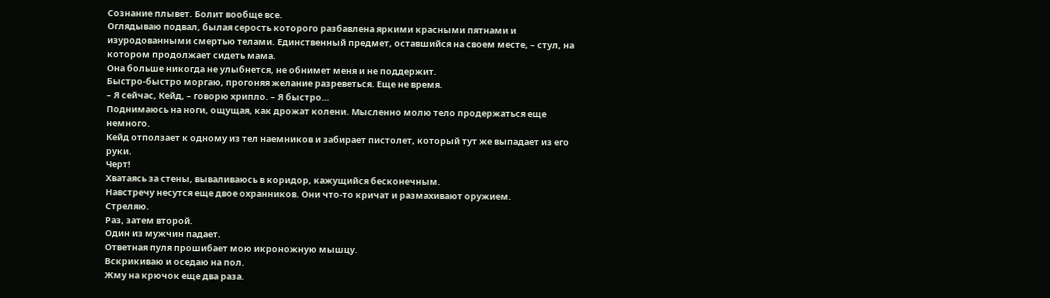Сознание плывет. Болит вообще все.
Оглядываю подвал, былая серость которого разбавлена яркими красными пятнами и изуродованными смертью телами. Единственный предмет, оставшийся на своем месте, – стул, на котором продолжает сидеть мама.
Она больше никогда не улыбнется, не обнимет меня и не поддержит.
Быстро-быстро моргаю, прогоняя желание разреветься. Еще не время.
– Я сейчас, Кейд, – говорю хрипло. – Я быстро…
Поднимаюсь на ноги, ощущая, как дрожат колени. Мысленно молю тело продержаться еще немного.
Кейд отползает к одному из тел наемников и забирает пистолет, который тут же выпадает из его руки.
Черт!
Хватаясь за стены, вываливаюсь в коридор, кажущийся бесконечным.
Навстречу несутся еще двое охранников. Они что-то кричат и размахивают оружием.
Стреляю.
Раз, затем второй.
Один из мужчин падает.
Ответная пуля прошибает мою икроножную мышцу.
Вскрикиваю и оседаю на пол.
Жму на крючок еще два раза.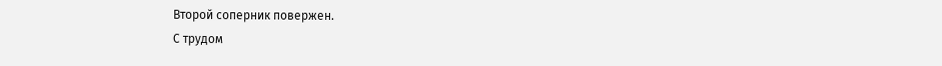Второй соперник повержен.
С трудом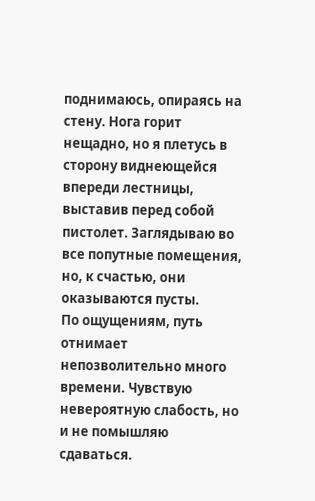поднимаюсь, опираясь на стену. Нога горит нещадно, но я плетусь в сторону виднеющейся впереди лестницы, выставив перед собой пистолет. Заглядываю во все попутные помещения, но, к счастью, они оказываются пусты.
По ощущениям, путь отнимает непозволительно много времени. Чувствую невероятную слабость, но и не помышляю сдаваться.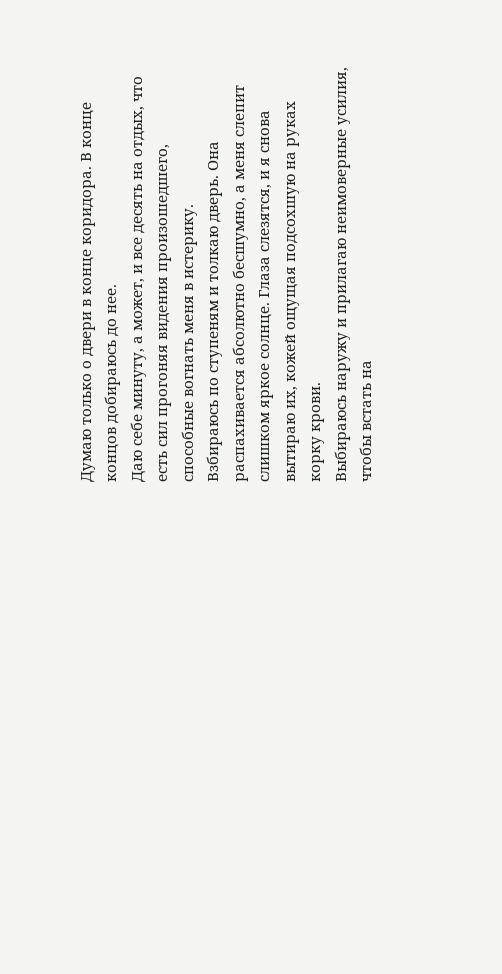Думаю только о двери в конце коридора. В конце концов добираюсь до нее.
Даю себе минуту, а может, и все десять на отдых, что есть сил прогоняя видения произошедшего, способные вогнать меня в истерику.
Взбираюсь по ступеням и толкаю дверь. Она распахивается абсолютно бесшумно, а меня слепит слишком яркое солнце. Глаза слезятся, и я снова вытираю их, кожей ощущая подсохшую на руках корку крови.
Выбираюсь наружу и прилагаю неимоверные усилия, чтобы встать на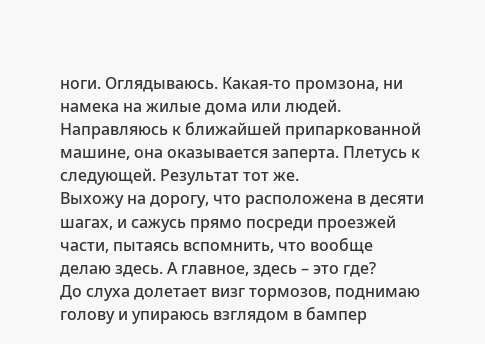ноги. Оглядываюсь. Какая-то промзона, ни намека на жилые дома или людей.
Направляюсь к ближайшей припаркованной машине, она оказывается заперта. Плетусь к следующей. Результат тот же.
Выхожу на дорогу, что расположена в десяти шагах, и сажусь прямо посреди проезжей части, пытаясь вспомнить, что вообще делаю здесь. А главное, здесь – это где?
До слуха долетает визг тормозов, поднимаю голову и упираюсь взглядом в бампер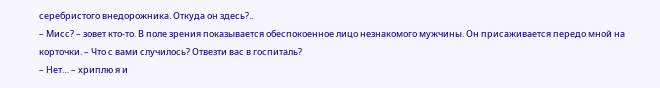серебристого внедорожника. Откуда он здесь?..
– Мисс? – зовет кто-то. В поле зрения показывается обеспокоенное лицо незнакомого мужчины. Он присаживается передо мной на корточки. – Что с вами случилось? Отвезти вас в госпиталь?
– Нет… – хриплю я и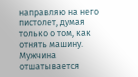направляю на него пистолет, думая только о том, как отнять машину.
Мужчина отшатывается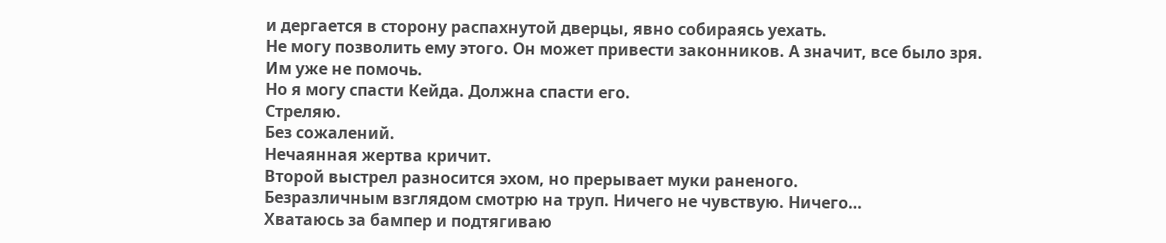и дергается в сторону распахнутой дверцы, явно собираясь уехать.
Не могу позволить ему этого. Он может привести законников. А значит, все было зря.
Им уже не помочь.
Но я могу спасти Кейда. Должна спасти его.
Стреляю.
Без сожалений.
Нечаянная жертва кричит.
Второй выстрел разносится эхом, но прерывает муки раненого.
Безразличным взглядом смотрю на труп. Ничего не чувствую. Ничего…
Хватаюсь за бампер и подтягиваю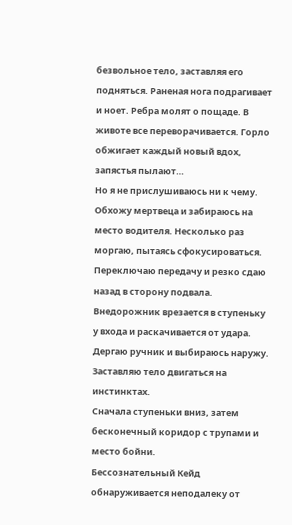безвольное тело, заставляя его подняться. Раненая нога подрагивает и ноет. Ребра молят о пощаде. В животе все переворачивается. Горло обжигает каждый новый вдох, запястья пылают…
Но я не прислушиваюсь ни к чему.
Обхожу мертвеца и забираюсь на место водителя. Несколько раз моргаю, пытаясь сфокусироваться.
Переключаю передачу и резко сдаю назад в сторону подвала. Внедорожник врезается в ступеньку у входа и раскачивается от удара. Дергаю ручник и выбираюсь наружу.
Заставляю тело двигаться на инстинктах.
Сначала ступеньки вниз, затем бесконечный коридор с трупами и место бойни.
Бессознательный Кейд обнаруживается неподалеку от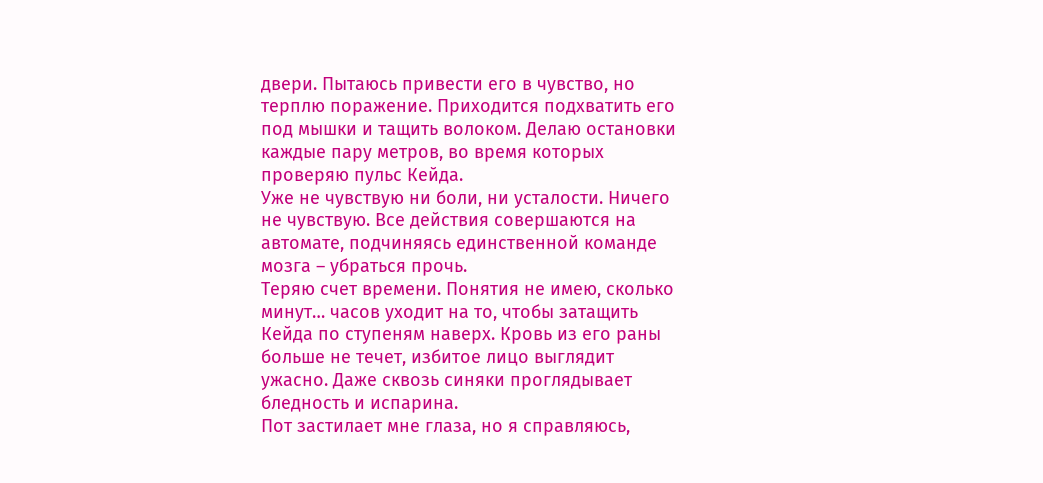двери. Пытаюсь привести его в чувство, но терплю поражение. Приходится подхватить его под мышки и тащить волоком. Делаю остановки каждые пару метров, во время которых проверяю пульс Кейда.
Уже не чувствую ни боли, ни усталости. Ничего не чувствую. Все действия совершаются на автомате, подчиняясь единственной команде мозга – убраться прочь.
Теряю счет времени. Понятия не имею, сколько минут… часов уходит на то, чтобы затащить Кейда по ступеням наверх. Кровь из его раны больше не течет, избитое лицо выглядит ужасно. Даже сквозь синяки проглядывает бледность и испарина.
Пот застилает мне глаза, но я справляюсь,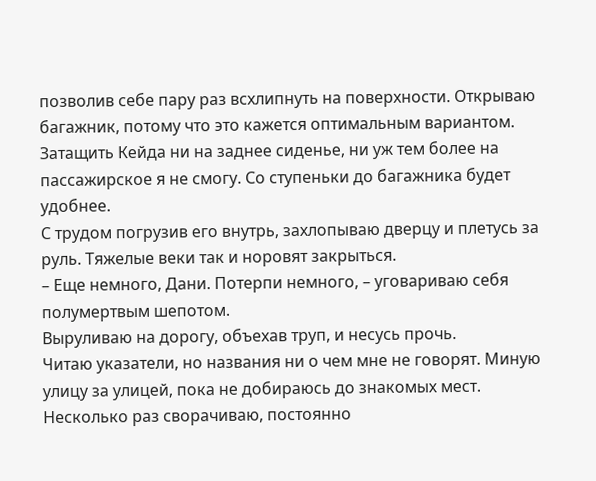позволив себе пару раз всхлипнуть на поверхности. Открываю багажник, потому что это кажется оптимальным вариантом. Затащить Кейда ни на заднее сиденье, ни уж тем более на пассажирское я не смогу. Со ступеньки до багажника будет удобнее.
С трудом погрузив его внутрь, захлопываю дверцу и плетусь за руль. Тяжелые веки так и норовят закрыться.
– Еще немного, Дани. Потерпи немного, – уговариваю себя полумертвым шепотом.
Выруливаю на дорогу, объехав труп, и несусь прочь.
Читаю указатели, но названия ни о чем мне не говорят. Миную улицу за улицей, пока не добираюсь до знакомых мест.
Несколько раз сворачиваю, постоянно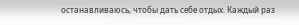останавливаюсь, чтобы дать себе отдых. Каждый раз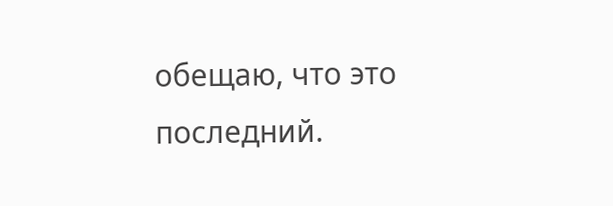обещаю, что это последний.